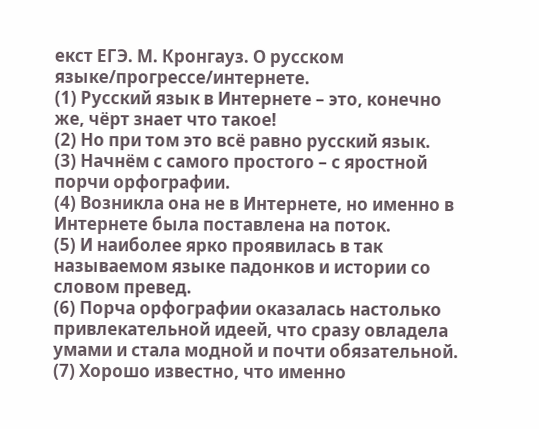екст ЕГЭ. М. Кронгауз. О русском языке/прогрессе/интернете.
(1) Русский язык в Интернете – это, конечно же, чёрт знает что такое!
(2) Но при том это всё равно русский язык.
(3) Начнём с самого простого – с яростной порчи орфографии.
(4) Возникла она не в Интернете, но именно в Интернете была поставлена на поток.
(5) И наиболее ярко проявилась в так называемом языке падонков и истории со словом превед.
(6) Порча орфографии оказалась настолько привлекательной идеей, что сразу овладела умами и стала модной и почти обязательной.
(7) Хорошо известно, что именно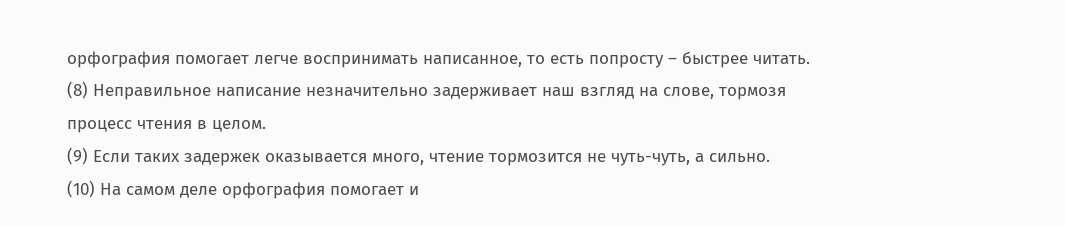орфография помогает легче воспринимать написанное, то есть попросту – быстрее читать.
(8) Неправильное написание незначительно задерживает наш взгляд на слове, тормозя процесс чтения в целом.
(9) Если таких задержек оказывается много, чтение тормозится не чуть-чуть, а сильно.
(10) На самом деле орфография помогает и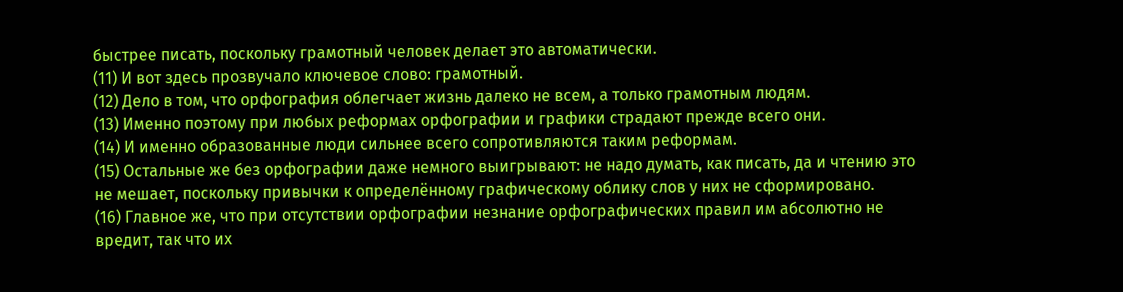быстрее писать, поскольку грамотный человек делает это автоматически.
(11) И вот здесь прозвучало ключевое слово: грамотный.
(12) Дело в том, что орфография облегчает жизнь далеко не всем, а только грамотным людям.
(13) Именно поэтому при любых реформах орфографии и графики страдают прежде всего они.
(14) И именно образованные люди сильнее всего сопротивляются таким реформам.
(15) Остальные же без орфографии даже немного выигрывают: не надо думать, как писать, да и чтению это не мешает, поскольку привычки к определённому графическому облику слов у них не сформировано.
(16) Главное же, что при отсутствии орфографии незнание орфографических правил им абсолютно не вредит, так что их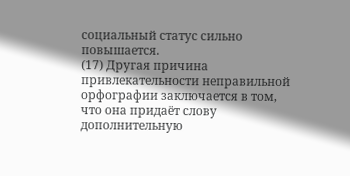социальный статус сильно повышается.
(17) Другая причина привлекательности неправильной орфографии заключается в том, что она придаёт слову дополнительную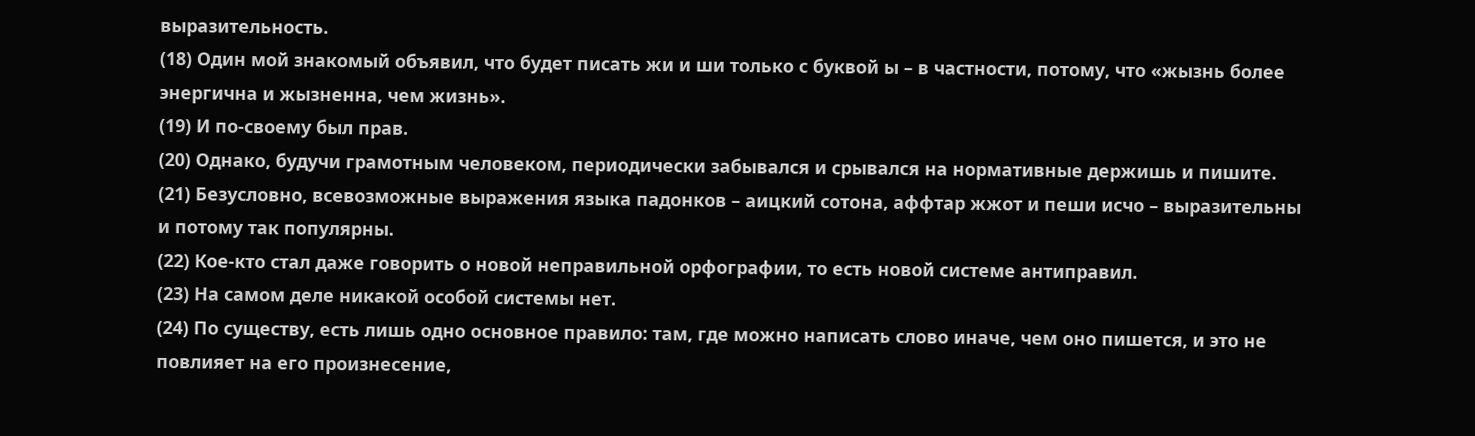выразительность.
(18) Один мой знакомый объявил, что будет писать жи и ши только с буквой ы – в частности, потому, что «жызнь более энергична и жызненна, чем жизнь».
(19) И по-своему был прав.
(20) Однако, будучи грамотным человеком, периодически забывался и срывался на нормативные держишь и пишите.
(21) Безусловно, всевозможные выражения языка падонков – аицкий сотона, аффтар жжот и пеши исчо – выразительны и потому так популярны.
(22) Кое-кто стал даже говорить о новой неправильной орфографии, то есть новой системе антиправил.
(23) На самом деле никакой особой системы нет.
(24) По существу, есть лишь одно основное правило: там, где можно написать слово иначе, чем оно пишется, и это не повлияет на его произнесение,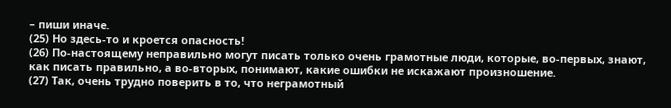– пиши иначе.
(25) Но здесь-то и кроется опасность!
(26) По-настоящему неправильно могут писать только очень грамотные люди, которые, во-первых, знают, как писать правильно, а во-вторых, понимают, какие ошибки не искажают произношение.
(27) Так, очень трудно поверить в то, что неграмотный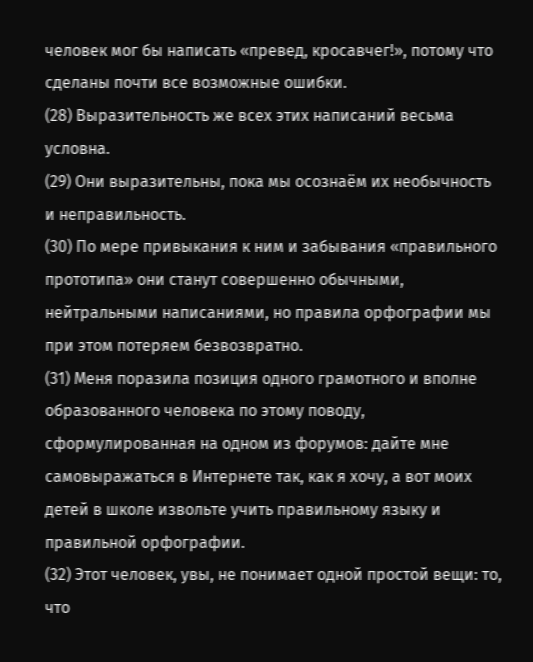человек мог бы написать «превед, кросавчег!», потому что сделаны почти все возможные ошибки.
(28) Выразительность же всех этих написаний весьма условна.
(29) Они выразительны, пока мы осознаём их необычность и неправильность.
(30) По мере привыкания к ним и забывания «правильного прототипа» они станут совершенно обычными, нейтральными написаниями, но правила орфографии мы при этом потеряем безвозвратно.
(31) Меня поразила позиция одного грамотного и вполне образованного человека по этому поводу, сформулированная на одном из форумов: дайте мне самовыражаться в Интернете так, как я хочу, а вот моих детей в школе извольте учить правильному языку и правильной орфографии.
(32) Этот человек, увы, не понимает одной простой вещи: то, что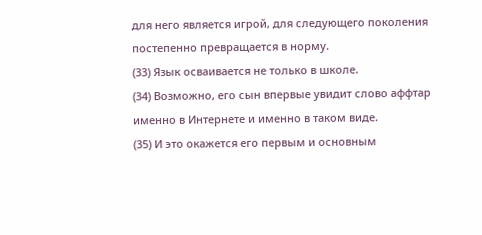для него является игрой, для следующего поколения постепенно превращается в норму.
(33) Язык осваивается не только в школе.
(34) Возможно, его сын впервые увидит слово аффтар именно в Интернете и именно в таком виде.
(35) И это окажется его первым и основным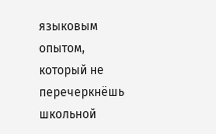языковым опытом, который не перечеркнёшь школьной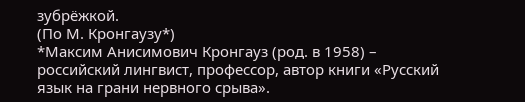зубрёжкой.
(По М. Кронгаузу*)
*Максим Анисимович Кронгауз (род. в 1958) – российский лингвист, профессор, автор книги «Русский язык на грани нервного срыва».